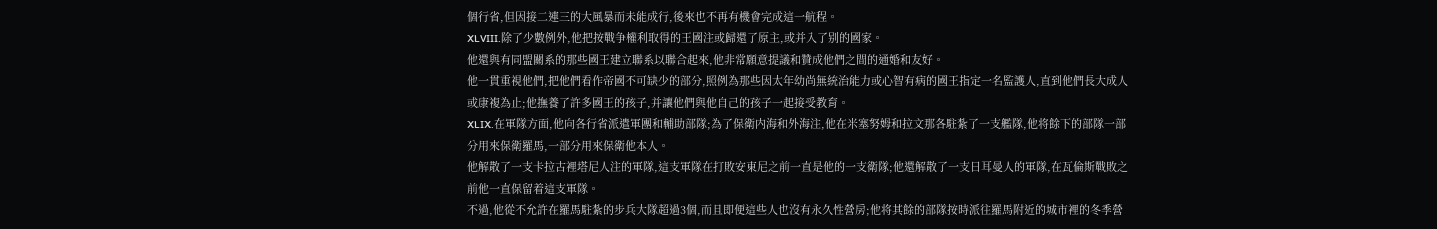個行省,但因接二連三的大風暴而未能成行,後來也不再有機會完成這一航程。
XLVIII.除了少數例外,他把按戰争權利取得的王國注或歸還了原主,或并入了别的國家。
他還與有同盟關系的那些國王建立聯系以聯合起來,他非常願意提議和贊成他們之間的通婚和友好。
他一貫重視他們,把他們看作帝國不可缺少的部分,照例為那些因太年幼尚無統治能力或心智有病的國王指定一名監護人,直到他們長大成人或康複為止;他撫養了許多國王的孩子,并讓他們與他自己的孩子一起接受教育。
XLIX.在軍隊方面,他向各行省派遣軍團和輔助部隊;為了保衛内海和外海注,他在米塞努姆和拉文那各駐紮了一支艦隊,他将餘下的部隊一部分用來保衛羅馬,一部分用來保衛他本人。
他解散了一支卡拉古裡塔尼人注的軍隊,這支軍隊在打敗安東尼之前一直是他的一支衛隊;他還解散了一支日耳曼人的軍隊,在瓦倫斯戰敗之前他一直保留着這支軍隊。
不過,他從不允許在羅馬駐紮的步兵大隊超過3個,而且即便這些人也沒有永久性營房;他将其餘的部隊按時派往羅馬附近的城市裡的冬季營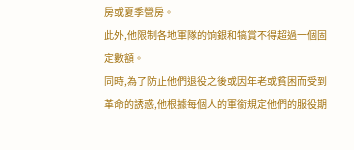房或夏季營房。
此外,他限制各地軍隊的饷銀和犒賞不得超過一個固定數額。
同時,為了防止他們退役之後或因年老或貧困而受到革命的誘惑,他根據每個人的軍銜規定他們的服役期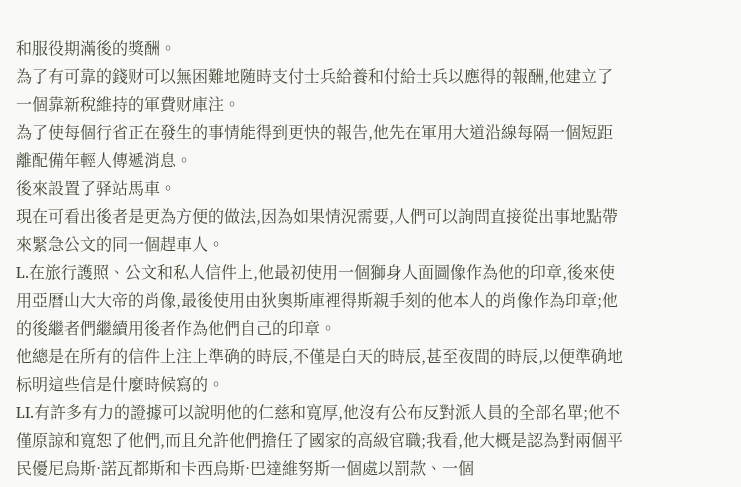和服役期滿後的獎酬。
為了有可靠的錢财可以無困難地随時支付士兵給養和付給士兵以應得的報酬,他建立了一個靠新稅維持的軍費财庫注。
為了使每個行省正在發生的事情能得到更快的報告,他先在軍用大道沿線每隔一個短距離配備年輕人傳遞消息。
後來設置了驿站馬車。
現在可看出後者是更為方便的做法,因為如果情況需要,人們可以詢問直接從出事地點帶來緊急公文的同一個趕車人。
L.在旅行護照、公文和私人信件上,他最初使用一個獅身人面圖像作為他的印章,後來使用亞曆山大大帝的肖像,最後使用由狄奧斯庫裡得斯親手刻的他本人的肖像作為印章;他的後繼者們繼續用後者作為他們自己的印章。
他總是在所有的信件上注上準确的時辰,不僅是白天的時辰,甚至夜間的時辰,以便準确地标明這些信是什麼時候寫的。
LI.有許多有力的證據可以說明他的仁慈和寬厚,他沒有公布反對派人員的全部名單;他不僅原諒和寬恕了他們,而且允許他們擔任了國家的高級官職;我看,他大概是認為對兩個平民優尼烏斯·諾瓦都斯和卡西烏斯·巴達維努斯一個處以罰款、一個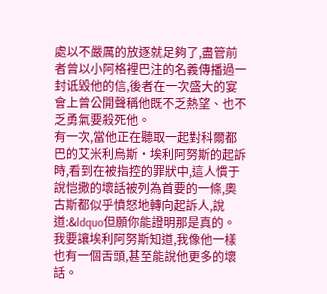處以不嚴厲的放逐就足夠了,盡管前者曾以小阿格裡巴注的名義傳播過一封诋毀他的信,後者在一次盛大的宴會上曾公開聲稱他既不乏熱望、也不乏勇氣要殺死他。
有一次,當他正在聽取一起對科爾都巴的艾米利烏斯·埃利阿努斯的起訴時,看到在被指控的罪狀中,這人慣于說恺撒的壞話被列為首要的一條,奧古斯都似乎憤怒地轉向起訴人,說道:&ldquo但願你能證明那是真的。
我要讓埃利阿努斯知道,我像他一樣也有一個舌頭,甚至能說他更多的壞話。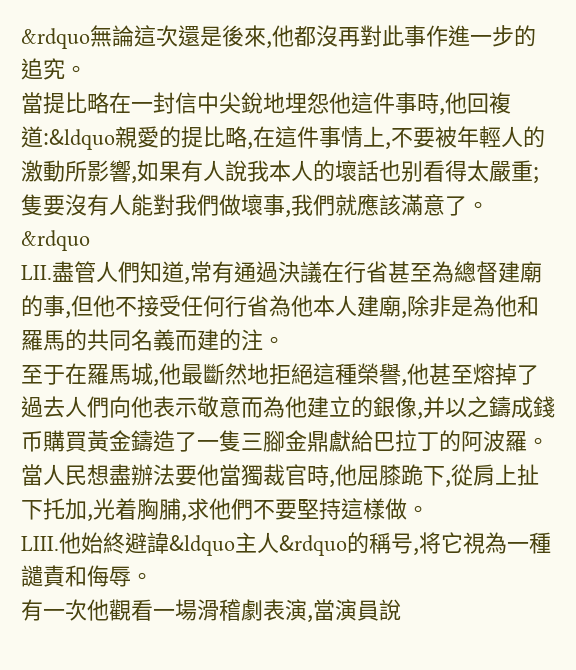&rdquo無論這次還是後來,他都沒再對此事作進一步的追究。
當提比略在一封信中尖銳地埋怨他這件事時,他回複道:&ldquo親愛的提比略,在這件事情上,不要被年輕人的激動所影響,如果有人說我本人的壞話也别看得太嚴重;隻要沒有人能對我們做壞事,我們就應該滿意了。
&rdquo
LII.盡管人們知道,常有通過決議在行省甚至為總督建廟的事,但他不接受任何行省為他本人建廟,除非是為他和羅馬的共同名義而建的注。
至于在羅馬城,他最斷然地拒絕這種榮譽,他甚至熔掉了過去人們向他表示敬意而為他建立的銀像,并以之鑄成錢币購買黃金鑄造了一隻三腳金鼎獻給巴拉丁的阿波羅。
當人民想盡辦法要他當獨裁官時,他屈膝跪下,從肩上扯下托加,光着胸脯,求他們不要堅持這樣做。
LIII.他始終避諱&ldquo主人&rdquo的稱号,将它視為一種譴責和侮辱。
有一次他觀看一場滑稽劇表演,當演員說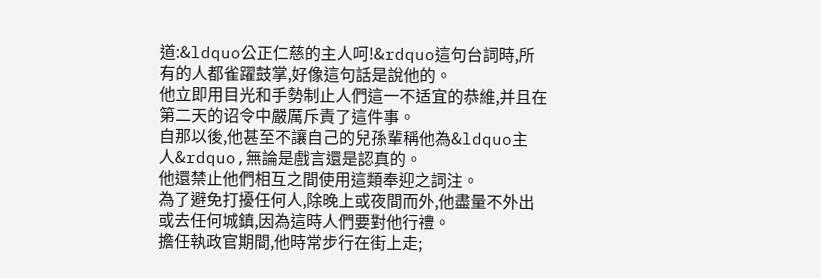道:&ldquo公正仁慈的主人呵!&rdquo這句台詞時,所有的人都雀躍鼓掌,好像這句話是說他的。
他立即用目光和手勢制止人們這一不适宜的恭維,并且在第二天的诏令中嚴厲斥責了這件事。
自那以後,他甚至不讓自己的兒孫輩稱他為&ldquo主人&rdquo,無論是戲言還是認真的。
他還禁止他們相互之間使用這類奉迎之詞注。
為了避免打擾任何人,除晚上或夜間而外,他盡量不外出或去任何城鎮,因為這時人們要對他行禮。
擔任執政官期間,他時常步行在街上走;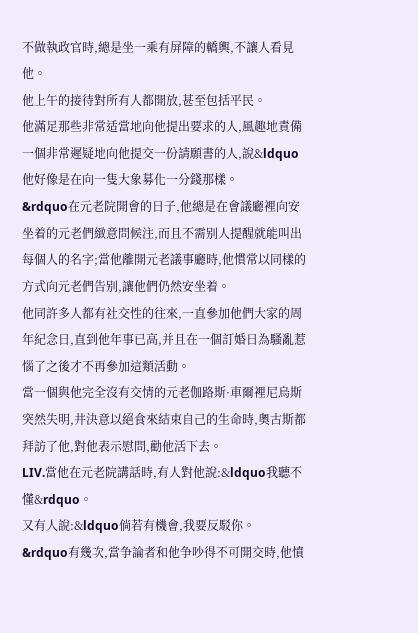不做執政官時,總是坐一乘有屏障的轎輿,不讓人看見他。
他上午的接待對所有人都開放,甚至包括平民。
他滿足那些非常适當地向他提出要求的人,風趣地責備一個非常遲疑地向他提交一份請願書的人,說&ldquo他好像是在向一隻大象募化一分錢那樣。
&rdquo在元老院開會的日子,他總是在會議廳裡向安坐着的元老們緻意問候注,而且不需别人提醒就能叫出每個人的名字;當他離開元老議事廳時,他慣常以同樣的方式向元老們告别,讓他們仍然安坐着。
他同許多人都有社交性的往來,一直參加他們大家的周年紀念日,直到他年事已高,并且在一個訂婚日為騷亂惹惱了之後才不再參加這類活動。
當一個與他完全沒有交情的元老伽路斯·車爾裡尼烏斯突然失明,井決意以絕食來結束自己的生命時,奧古斯都拜訪了他,對他表示慰問,勸他活下去。
LIV.當他在元老院講話時,有人對他說:&ldquo我聽不懂&rdquo。
又有人說:&ldquo倘若有機會,我要反駁你。
&rdquo有幾次,當争論者和他争吵得不可開交時,他憤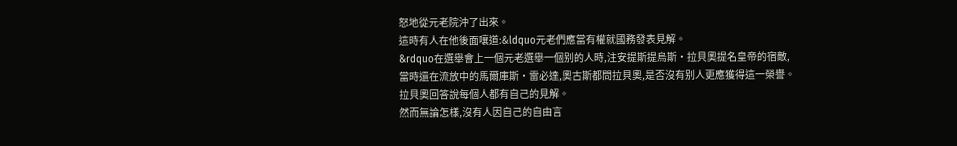怒地從元老院沖了出來。
這時有人在他後面嚷道:&ldquo元老們應當有權就國務發表見解。
&rdquo在選舉會上一個元老選舉一個别的人時,注安提斯提烏斯·拉貝奧提名皇帝的宿敵,當時還在流放中的馬爾庫斯·雷必達,奧古斯都問拉貝奧,是否沒有别人更應獲得這一榮譽。
拉貝奧回答說每個人都有自己的見解。
然而無論怎樣,沒有人因自己的自由言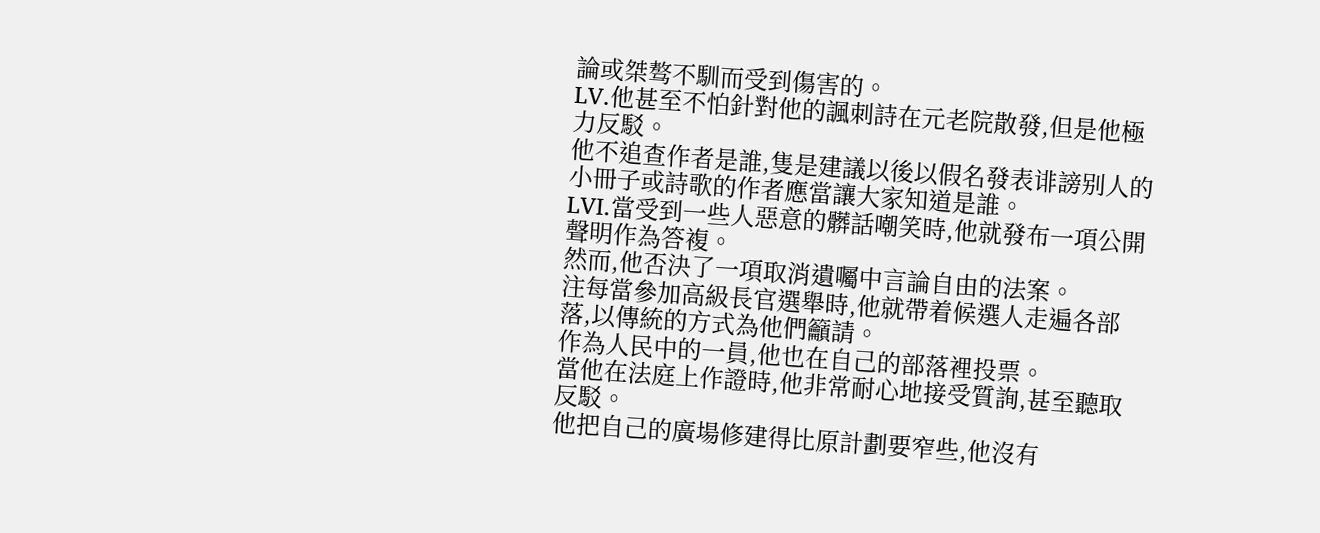論或桀骜不馴而受到傷害的。
LV.他甚至不怕針對他的諷刺詩在元老院散發,但是他極力反駁。
他不追查作者是誰,隻是建議以後以假名發表诽謗别人的小冊子或詩歌的作者應當讓大家知道是誰。
LVI.當受到一些人惡意的髒話嘲笑時,他就發布一項公開聲明作為答複。
然而,他否決了一項取消遺囑中言論自由的法案。
注每當參加高級長官選舉時,他就帶着候選人走遍各部落,以傳統的方式為他們籲請。
作為人民中的一員,他也在自己的部落裡投票。
當他在法庭上作證時,他非常耐心地接受質詢,甚至聽取反駁。
他把自己的廣場修建得比原計劃要窄些,他沒有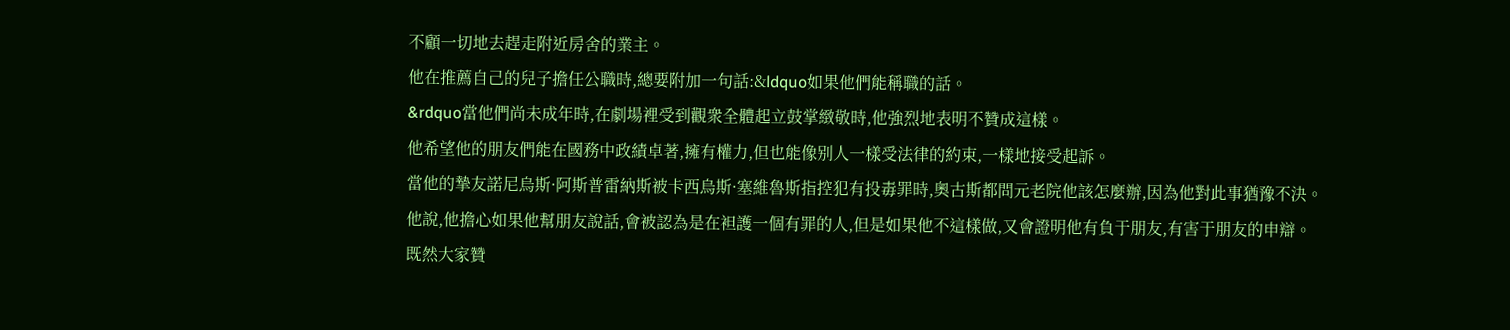不顧一切地去趕走附近房舍的業主。
他在推薦自己的兒子擔任公職時,總要附加一句話:&ldquo如果他們能稱職的話。
&rdquo當他們尚未成年時,在劇場裡受到觀衆全體起立鼓掌緻敬時,他強烈地表明不贊成這樣。
他希望他的朋友們能在國務中政績卓著,擁有權力,但也能像别人一樣受法律的約束,一樣地接受起訴。
當他的摯友諾尼烏斯·阿斯普雷納斯被卡西烏斯·塞維魯斯指控犯有投毒罪時,奧古斯都問元老院他該怎麼辦,因為他對此事猶豫不決。
他說,他擔心如果他幫朋友說話,會被認為是在袒護一個有罪的人,但是如果他不這樣做,又會證明他有負于朋友,有害于朋友的申辯。
既然大家贊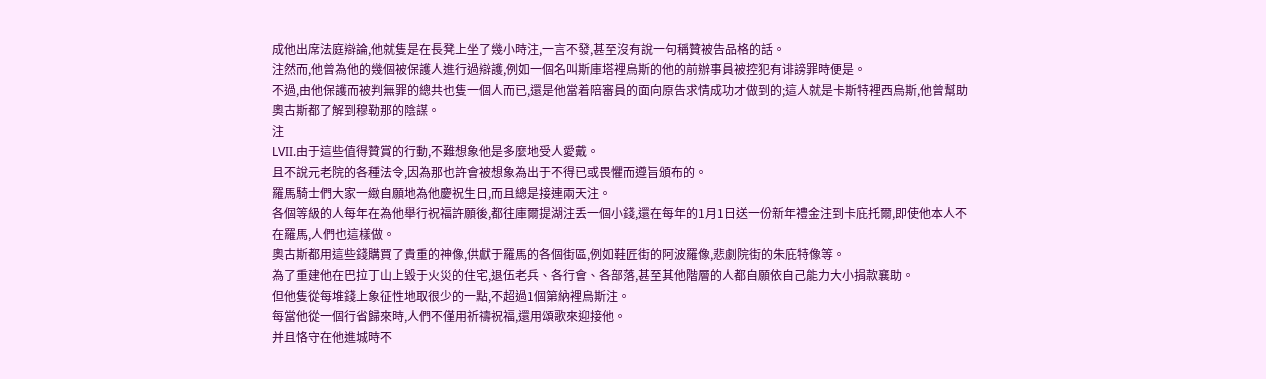成他出席法庭辯論,他就隻是在長凳上坐了幾小時注,一言不發,甚至沒有說一句稱贊被告品格的話。
注然而,他曾為他的幾個被保護人進行過辯護,例如一個名叫斯庫塔裡烏斯的他的前辦事員被控犯有诽謗罪時便是。
不過,由他保護而被判無罪的總共也隻一個人而已,還是他當着陪審員的面向原告求情成功才做到的;這人就是卡斯特裡西烏斯,他曾幫助奧古斯都了解到穆勒那的陰謀。
注
LVII.由于這些值得贊賞的行動,不難想象他是多麼地受人愛戴。
且不說元老院的各種法令,因為那也許會被想象為出于不得已或畏懼而遵旨頒布的。
羅馬騎士們大家一緻自願地為他慶祝生日,而且總是接連兩天注。
各個等級的人每年在為他舉行祝福許願後,都往庫爾提湖注丢一個小錢,還在每年的1月1日送一份新年禮金注到卡庇托爾,即使他本人不在羅馬,人們也這樣做。
奧古斯都用這些錢購買了貴重的神像,供獻于羅馬的各個街區,例如鞋匠街的阿波羅像,悲劇院街的朱庇特像等。
為了重建他在巴拉丁山上毀于火災的住宅,退伍老兵、各行會、各部落,甚至其他階層的人都自願依自己能力大小捐款襄助。
但他隻從每堆錢上象征性地取很少的一點,不超過1個第納裡烏斯注。
每當他從一個行省歸來時,人們不僅用祈禱祝福,還用頌歌來迎接他。
并且恪守在他進城時不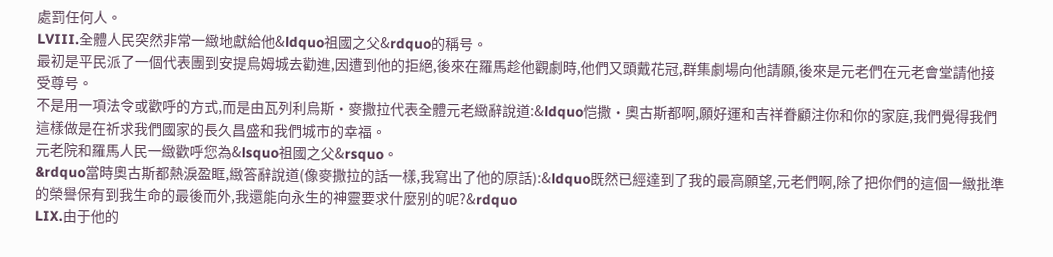處罰任何人。
LVIII.全體人民突然非常一緻地獻給他&ldquo祖國之父&rdquo的稱号。
最初是平民派了一個代表團到安提烏姆城去勸進,因遭到他的拒絕,後來在羅馬趁他觀劇時,他們又頭戴花冠,群集劇場向他請願,後來是元老們在元老會堂請他接受尊号。
不是用一項法令或歡呼的方式,而是由瓦列利烏斯·麥撒拉代表全體元老緻辭說道:&ldquo恺撒·奧古斯都啊,願好運和吉祥眷顧注你和你的家庭,我們覺得我們這樣做是在祈求我們國家的長久昌盛和我們城市的幸福。
元老院和羅馬人民一緻歡呼您為&lsquo祖國之父&rsquo。
&rdquo當時奧古斯都熱淚盈眶,緻答辭說道(像麥撒拉的話一樣,我寫出了他的原話):&ldquo既然已經達到了我的最高願望,元老們啊,除了把你們的這個一緻批準的榮譽保有到我生命的最後而外,我還能向永生的神靈要求什麼别的呢?&rdquo
LIX.由于他的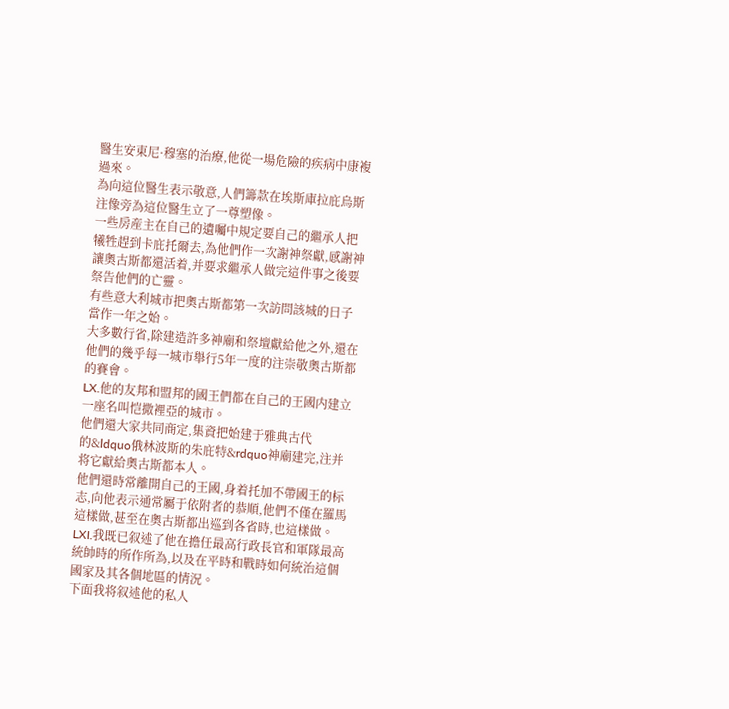醫生安東尼·穆塞的治療,他從一場危險的疾病中康複過來。
為向這位醫生表示敬意,人們籌款在埃斯庫拉庇烏斯注像旁為這位醫生立了一尊塑像。
一些房産主在自己的遺囑中規定要自己的繼承人把犧牲趕到卡庇托爾去,為他們作一次謝神祭獻,感謝神讓奧古斯都還活着,并要求繼承人做完這件事之後要祭告他們的亡靈。
有些意大利城市把奧古斯都第一次訪問該城的日子當作一年之始。
大多數行省,除建造許多神廟和祭壇獻給他之外,還在他們的幾乎每一城市舉行5年一度的注崇敬奧古斯都的賽會。
LX.他的友邦和盟邦的國王們都在自己的王國内建立一座名叫恺撒裡亞的城市。
他們還大家共同商定,集資把始建于雅典古代的&ldquo俄林波斯的朱庇特&rdquo神廟建完,注并将它獻給奧古斯都本人。
他們還時常離開自己的王國,身着托加不帶國王的标志,向他表示通常屬于依附者的恭順,他們不僅在羅馬這樣做,甚至在奧古斯都出巡到各省時,也這樣做。
LXI.我既已叙述了他在擔任最高行政長官和軍隊最高統帥時的所作所為,以及在平時和戰時如何統治這個國家及其各個地區的情況。
下面我将叙述他的私人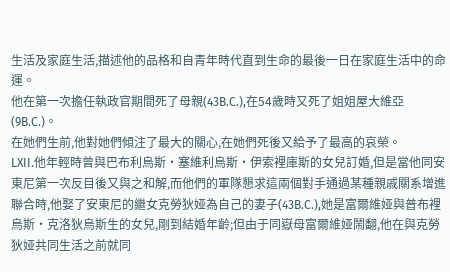生活及家庭生活,描述他的品格和自青年時代直到生命的最後一日在家庭生活中的命運。
他在第一次擔任執政官期間死了母親(43B.C.),在54歲時又死了姐姐屋大維亞(9B.C.)。
在她們生前,他對她們傾注了最大的關心,在她們死後又給予了最高的哀榮。
LXII.他年輕時曾與巴布利烏斯·塞維利烏斯·伊索裡庫斯的女兒訂婚,但是當他同安東尼第一次反目後又與之和解,而他們的軍隊懇求這兩個對手通過某種親戚關系增進聯合時,他娶了安東尼的繼女克勞狄娅為自己的妻子(43B.C.),她是富爾維娅與普布裡烏斯·克洛狄烏斯生的女兒,剛到結婚年齡;但由于同嶽母富爾維娅鬧翻,他在與克勞狄娅共同生活之前就同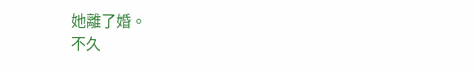她離了婚。
不久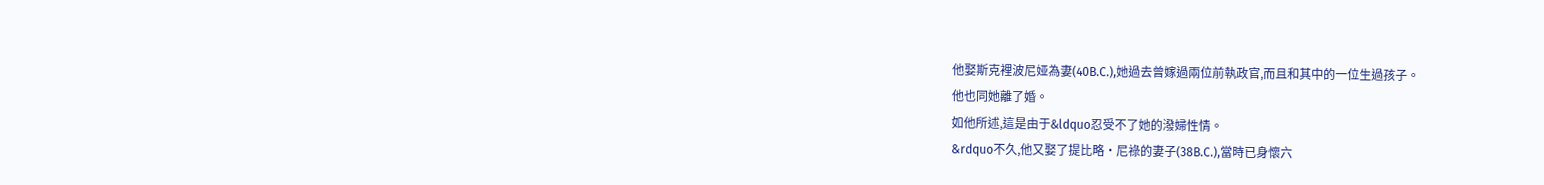他娶斯克裡波尼娅為妻(40B.C.),她過去曾嫁過兩位前執政官,而且和其中的一位生過孩子。
他也同她離了婚。
如他所述,這是由于&ldquo忍受不了她的潑婦性情。
&rdquo不久,他又娶了提比略·尼祿的妻子(38B.C.),當時已身懷六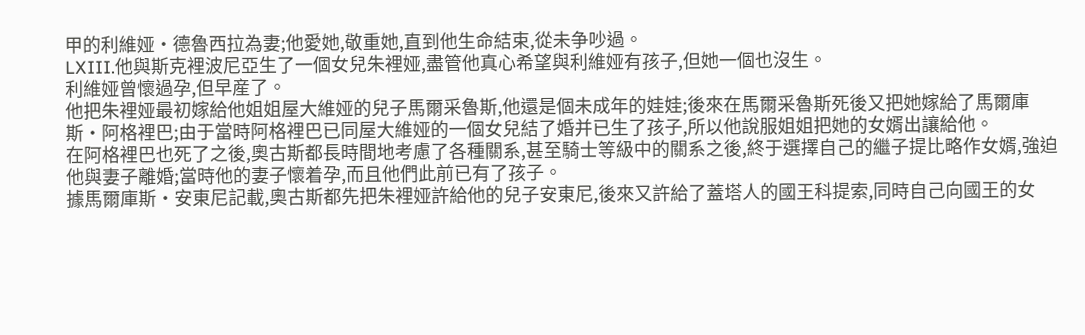甲的利維娅·德魯西拉為妻;他愛她,敬重她,直到他生命結束,從未争吵過。
LXIII.他與斯克裡波尼亞生了一個女兒朱裡娅,盡管他真心希望與利維娅有孩子,但她一個也沒生。
利維娅曾懷過孕,但早産了。
他把朱裡娅最初嫁給他姐姐屋大維娅的兒子馬爾采魯斯,他還是個未成年的娃娃;後來在馬爾采魯斯死後又把她嫁給了馬爾庫斯·阿格裡巴;由于當時阿格裡巴已同屋大維娅的一個女兒結了婚并已生了孩子,所以他說服姐姐把她的女婿出讓給他。
在阿格裡巴也死了之後,奧古斯都長時間地考慮了各種關系,甚至騎士等級中的關系之後,終于選擇自己的繼子提比略作女婿,強迫他與妻子離婚;當時他的妻子懷着孕,而且他們此前已有了孩子。
據馬爾庫斯·安東尼記載,奧古斯都先把朱裡娅許給他的兒子安東尼,後來又許給了蓋塔人的國王科提索,同時自己向國王的女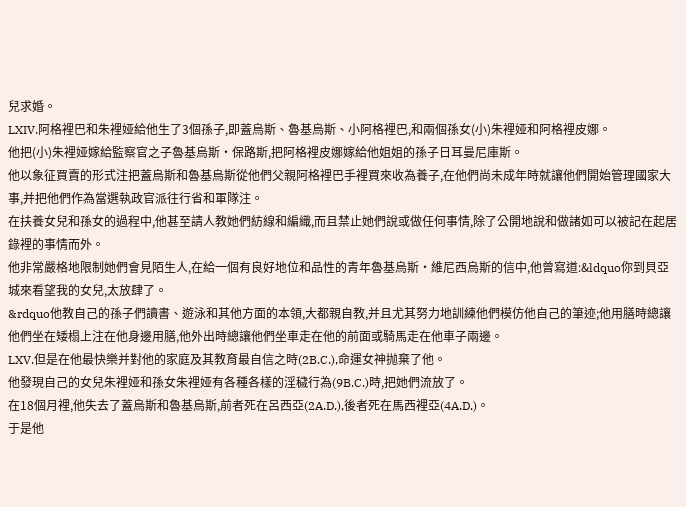兒求婚。
LXIV.阿格裡巴和朱裡娅給他生了3個孫子,即蓋烏斯、魯基烏斯、小阿格裡巴,和兩個孫女(小)朱裡娅和阿格裡皮娜。
他把(小)朱裡娅嫁給監察官之子魯基烏斯·保路斯,把阿格裡皮娜嫁給他姐姐的孫子日耳曼尼庫斯。
他以象征買賣的形式注把蓋烏斯和魯基烏斯從他們父親阿格裡巴手裡買來收為養子,在他們尚未成年時就讓他們開始管理國家大事,并把他們作為當選執政官派往行省和軍隊注。
在扶養女兒和孫女的過程中,他甚至請人教她們紡線和編織,而且禁止她們說或做任何事情,除了公開地說和做諸如可以被記在起居錄裡的事情而外。
他非常嚴格地限制她們會見陌生人,在給一個有良好地位和品性的青年魯基烏斯·維尼西烏斯的信中,他曾寫道:&ldquo你到貝亞城來看望我的女兒,太放肆了。
&rdquo他教自己的孫子們讀書、遊泳和其他方面的本領,大都親自教,并且尤其努力地訓練他們模仿他自己的筆迹;他用膳時總讓他們坐在矮榻上注在他身邊用膳,他外出時總讓他們坐車走在他的前面或騎馬走在他車子兩邊。
LXV.但是在他最快樂并對他的家庭及其教育最自信之時(2B.C.),命運女神抛棄了他。
他發現自己的女兒朱裡娅和孫女朱裡娅有各種各樣的淫穢行為(9B.C.)時,把她們流放了。
在18個月裡,他失去了蓋烏斯和魯基烏斯,前者死在呂西亞(2A.D.),後者死在馬西裡亞(4A.D.)。
于是他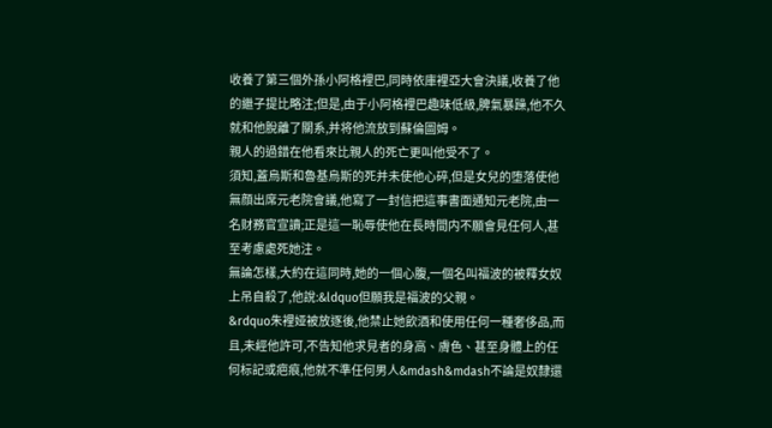收養了第三個外孫小阿格裡巴,同時依庫裡亞大會決議,收養了他的繼子提比略注;但是,由于小阿格裡巴趣味低級,脾氣暴躁,他不久就和他脫離了關系,并将他流放到蘇倫圖姆。
親人的過錯在他看來比親人的死亡更叫他受不了。
須知,蓋烏斯和魯基烏斯的死并未使他心碎,但是女兒的堕落使他無顔出席元老院會議,他寫了一封信把這事書面通知元老院,由一名财務官宣讀;正是這一恥辱使他在長時間内不願會見任何人,甚至考慮處死她注。
無論怎樣,大約在這同時,她的一個心腹,一個名叫福波的被釋女奴上吊自殺了,他說:&ldquo但願我是福波的父親。
&rdquo朱裡娅被放逐後,他禁止她飲酒和使用任何一種奢侈品,而且,未經他許可,不告知他求見者的身高、膚色、甚至身體上的任何标記或疤痕,他就不準任何男人&mdash&mdash不論是奴隸還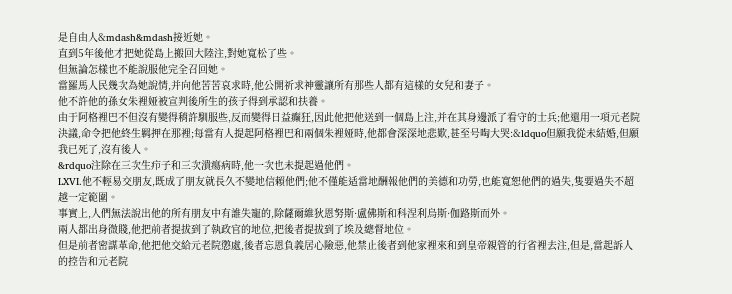是自由人&mdash&mdash接近她。
直到5年後他才把她從島上搬回大陸注,對她寬松了些。
但無論怎樣也不能說服他完全召回她。
當羅馬人民幾次為她說情,并向他苦苦哀求時,他公開祈求神靈讓所有那些人都有這樣的女兒和妻子。
他不許他的孫女朱裡娅被宣判後所生的孩子得到承認和扶養。
由于阿格裡巴不但沒有變得稍許馴服些,反而變得日益癫狂,因此他把他送到一個島上注,并在其身邊派了看守的士兵;他還用一項元老院決議,命令把他終生羁押在那裡;每當有人提起阿格裡巴和兩個朱裡娅時,他都會深深地悲歎,甚至号啕大哭:&ldquo但願我從未結婚,但願我已死了,沒有後人。
&rdquo注除在三次生疖子和三次潰瘍病時,他一次也未提起過他們。
LXVI.他不輕易交朋友,既成了朋友就長久不變地信賴他們;他不僅能适當地酬報他們的美德和功勞,也能寬恕他們的過失,隻要過失不超越一定範圍。
事實上,人們無法說出他的所有朋友中有誰失寵的,除薩爾維狄恩努斯·盧佛斯和科涅利烏斯·伽路斯而外。
兩人都出身微賤,他把前者提拔到了執政官的地位,把後者提拔到了埃及總督地位。
但是前者密謀革命,他把他交給元老院懲處,後者忘恩負義居心險惡,他禁止後者到他家裡來和到皇帝親管的行省裡去注,但是,當起訴人的控告和元老院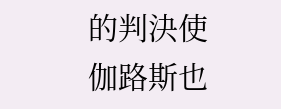的判決使伽路斯也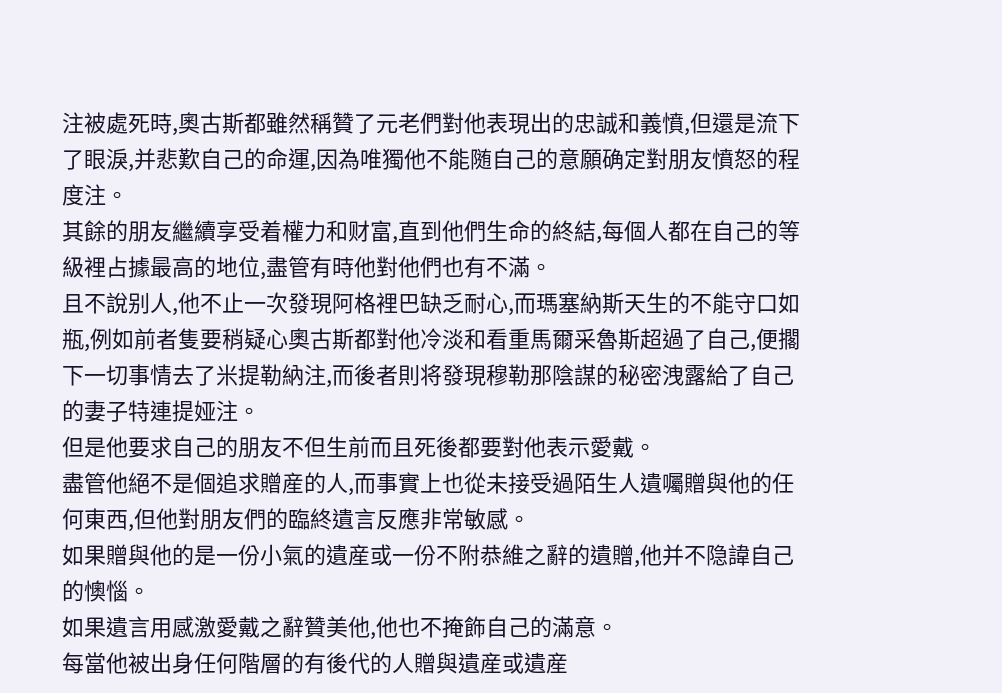注被處死時,奧古斯都雖然稱贊了元老們對他表現出的忠誠和義憤,但還是流下了眼淚,并悲歎自己的命運,因為唯獨他不能随自己的意願确定對朋友憤怒的程度注。
其餘的朋友繼續享受着權力和财富,直到他們生命的終結,每個人都在自己的等級裡占據最高的地位,盡管有時他對他們也有不滿。
且不說别人,他不止一次發現阿格裡巴缺乏耐心,而瑪塞納斯天生的不能守口如瓶,例如前者隻要稍疑心奧古斯都對他冷淡和看重馬爾采魯斯超過了自己,便擱下一切事情去了米提勒納注,而後者則将發現穆勒那陰謀的秘密洩露給了自己的妻子特連提娅注。
但是他要求自己的朋友不但生前而且死後都要對他表示愛戴。
盡管他絕不是個追求贈産的人,而事實上也從未接受過陌生人遺囑贈與他的任何東西,但他對朋友們的臨終遺言反應非常敏感。
如果贈與他的是一份小氣的遺産或一份不附恭維之辭的遺贈,他并不隐諱自己的懊惱。
如果遺言用感激愛戴之辭贊美他,他也不掩飾自己的滿意。
每當他被出身任何階層的有後代的人贈與遺産或遺産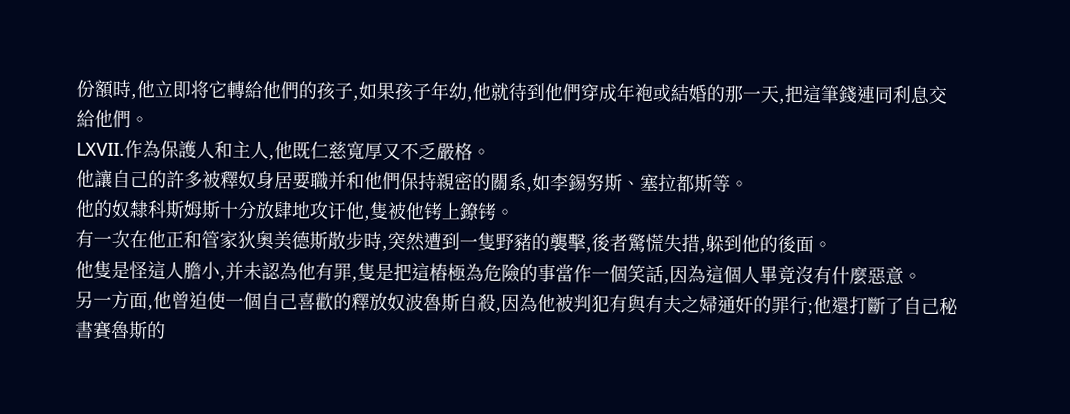份額時,他立即将它轉給他們的孩子,如果孩子年幼,他就待到他們穿成年袍或結婚的那一天,把這筆錢連同利息交給他們。
LXVII.作為保護人和主人,他既仁慈寬厚又不乏嚴格。
他讓自己的許多被釋奴身居要職并和他們保持親密的關系,如李錫努斯、塞拉都斯等。
他的奴隸科斯姆斯十分放肆地攻讦他,隻被他铐上鐐铐。
有一次在他正和管家狄奧美德斯散步時,突然遭到一隻野豬的襲擊,後者驚慌失措,躲到他的後面。
他隻是怪這人膽小,并未認為他有罪,隻是把這樁極為危險的事當作一個笑話,因為這個人畢竟沒有什麼惡意。
另一方面,他曾迫使一個自己喜歡的釋放奴波魯斯自殺,因為他被判犯有與有夫之婦通奸的罪行;他還打斷了自己秘書賽魯斯的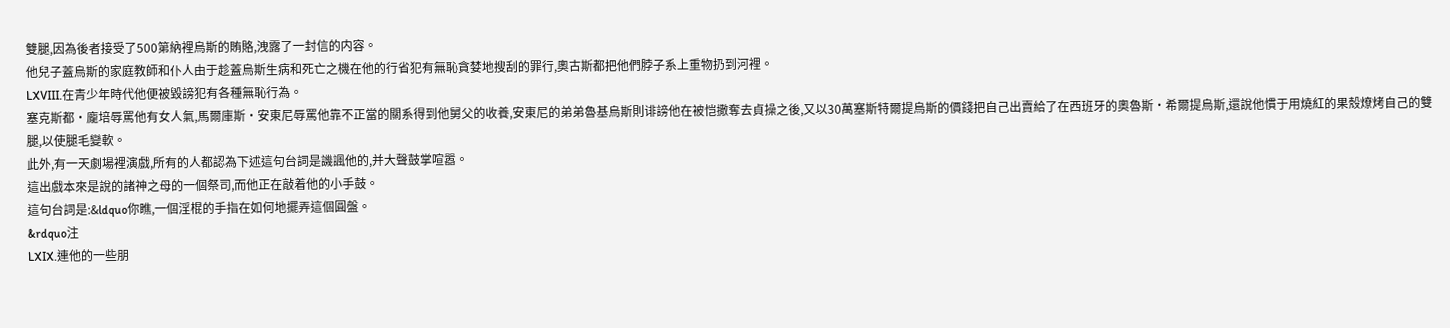雙腿,因為後者接受了500第納裡烏斯的賄賂,洩露了一封信的内容。
他兒子蓋烏斯的家庭教師和仆人由于趁蓋烏斯生病和死亡之機在他的行省犯有無恥貪婪地搜刮的罪行,奧古斯都把他們脖子系上重物扔到河裡。
LXVIII.在青少年時代他便被毀謗犯有各種無恥行為。
塞克斯都·龐培辱罵他有女人氣,馬爾庫斯·安東尼辱罵他靠不正當的關系得到他舅父的收養,安東尼的弟弟魯基烏斯則诽謗他在被恺撒奪去貞操之後,又以30萬塞斯特爾提烏斯的價錢把自己出賣給了在西班牙的奧魯斯·希爾提烏斯,還說他慣于用燒紅的果殼燎烤自己的雙腿,以使腿毛變軟。
此外,有一天劇場裡演戲,所有的人都認為下述這句台詞是譏諷他的,并大聲鼓掌喧嚣。
這出戲本來是說的諸神之母的一個祭司,而他正在敲着他的小手鼓。
這句台詞是:&ldquo你瞧,一個淫棍的手指在如何地擺弄這個圓盤。
&rdquo注
LXIX.連他的一些朋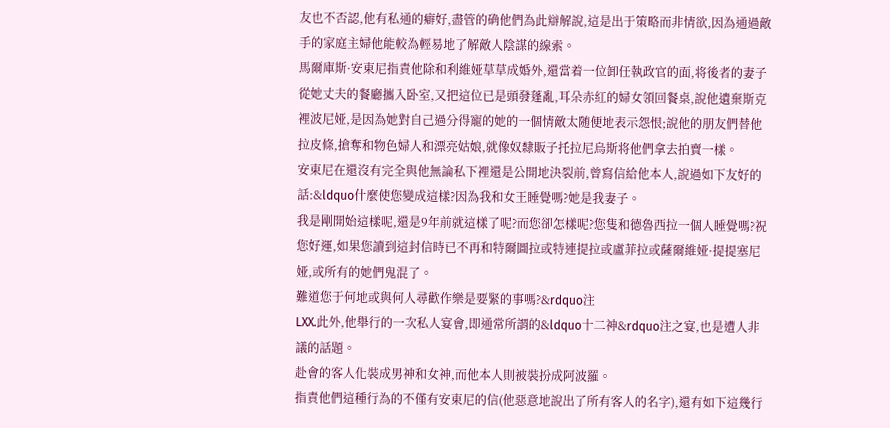友也不否認,他有私通的癖好,盡管的确他們為此辯解說,這是出于策略而非情欲,因為通過敵手的家庭主婦他能較為輕易地了解敵人陰謀的線索。
馬爾庫斯·安東尼指責他除和利維娅草草成婚外,還當着一位卸任執政官的面,将後者的妻子從她丈夫的餐廳攜入卧室,又把這位已是頭發蓬亂,耳朵赤紅的婦女領回餐桌,說他遺棄斯克裡波尼娅,是因為她對自己過分得寵的她的一個情敵太随便地表示怨恨;說他的朋友們替他拉皮條,搶奪和物色婦人和漂亮姑娘,就像奴隸販子托拉尼烏斯将他們拿去拍賣一樣。
安東尼在還沒有完全與他無論私下裡還是公開地決裂前,曾寫信給他本人,說過如下友好的話:&ldquo什麼使您變成這樣?因為我和女王睡覺嗎?她是我妻子。
我是剛開始這樣呢,還是9年前就這樣了呢?而您卻怎樣呢?您隻和德魯西拉一個人睡覺嗎?祝您好運,如果您讀到這封信時已不再和特爾圖拉或特連提拉或盧菲拉或薩爾維娅·提提塞尼娅,或所有的她們鬼混了。
難道您于何地或與何人尋歡作樂是要緊的事嗎?&rdquo注
LXX.此外,他舉行的一次私人宴會,即通常所謂的&ldquo十二神&rdquo注之宴,也是遭人非議的話題。
赴會的客人化裝成男神和女神,而他本人則被裝扮成阿波羅。
指責他們這種行為的不僅有安東尼的信(他惡意地說出了所有客人的名字),還有如下這幾行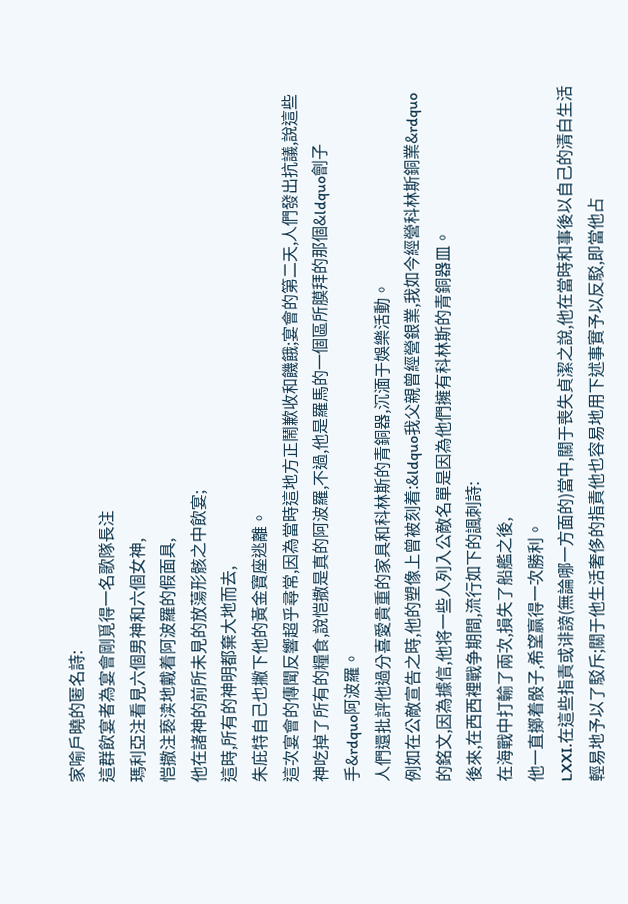家喻戶曉的匿名詩:
這群飲宴者為宴會剛覓得一名歌隊長注
瑪利亞注看見六個男神和六個女神,
恺撒注亵渎地戴着阿波羅的假面具,
他在諸神的前所未見的放蕩形骸之中飲宴;
這時,所有的神明都棄大地而去,
朱庇特自己也撇下他的黃金寶座逃離。
這次宴會的傳聞反響超乎尋常,因為當時這地方正鬧歉收和饑餓;宴會的第二天,人們發出抗議,說這些神吃掉了所有的糧食,說恺撒是真的阿波羅,不過,他是羅馬的一個區所膜拜的那個&ldquo劊子手&rdquo阿波羅。
人們還批評他過分喜愛貴重的家具和科林斯的青銅器,沉湎于娛樂活動。
例如在公敵宣告之時,他的塑像上曾被刻着:&ldquo我父親曾經營銀業,我如今經營科林斯銅業&rdquo的銘文,因為據信,他将一些人列入公敵名單是因為他們擁有科林斯的青銅器皿。
後來,在西西裡戰争期間,流行如下的諷刺詩:
在海戰中打輸了兩次,損失了船艦之後,
他一直擲着骰子,希望赢得一次勝利。
LXXI.在這些指責或诽謗(無論哪一方面的)當中,關于喪失貞潔之說,他在當時和事後以自己的清白生活輕易地予以了駁斥;關于他生活奢侈的指責他也容易地用下述事實予以反駁,即當他占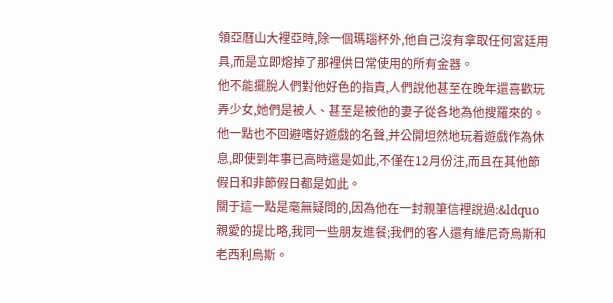領亞曆山大裡亞時,除一個瑪瑙杯外,他自己沒有拿取任何宮廷用具,而是立即熔掉了那裡供日常使用的所有金器。
他不能擺脫人們對他好色的指責,人們說他甚至在晚年還喜歡玩弄少女,她們是被人、甚至是被他的妻子從各地為他搜羅來的。
他一點也不回避嗜好遊戲的名聲,并公開坦然地玩着遊戲作為休息,即使到年事已高時還是如此,不僅在12月份注,而且在其他節假日和非節假日都是如此。
關于這一點是毫無疑問的,因為他在一封親筆信裡說過:&ldquo親愛的提比略,我同一些朋友進餐;我們的客人還有維尼奇烏斯和老西利烏斯。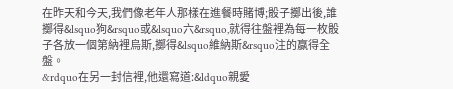在昨天和今天,我們像老年人那樣在進餐時賭博;骰子擲出後,誰擲得&lsquo狗&rsquo或&lsquo六&rsquo,就得往盤裡為每一枚骰子各放一個第納裡烏斯,擲得&lsquo維納斯&rsquo注的赢得全盤。
&rdquo在另一封信裡,他還寫道:&ldquo親愛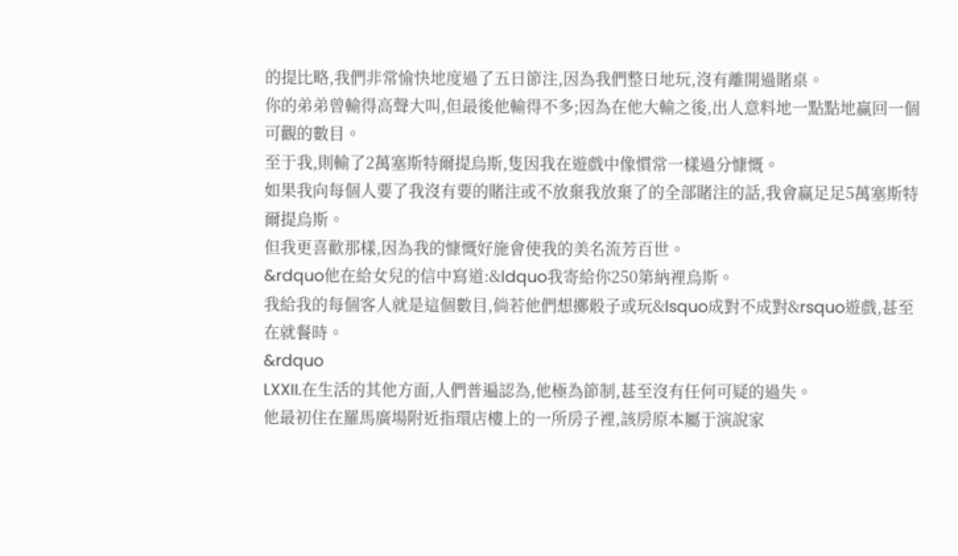的提比略,我們非常愉快地度過了五日節注,因為我們整日地玩,沒有離開過賭桌。
你的弟弟曾輸得高聲大叫,但最後他輸得不多;因為在他大輸之後,出人意料地一點點地赢回一個可觀的數目。
至于我,則輸了2萬塞斯特爾提烏斯,隻因我在遊戲中像慣常一樣過分慷慨。
如果我向每個人要了我沒有要的賭注或不放棄我放棄了的全部賭注的話,我會赢足足5萬塞斯特爾提烏斯。
但我更喜歡那樣,因為我的慷慨好施會使我的美名流芳百世。
&rdquo他在給女兒的信中寫道:&ldquo我寄給你250第納裡烏斯。
我給我的每個客人就是這個數目,倘若他們想擲骰子或玩&lsquo成對不成對&rsquo遊戲,甚至在就餐時。
&rdquo
LXXII.在生活的其他方面,人們普遍認為,他極為節制,甚至沒有任何可疑的過失。
他最初住在羅馬廣場附近指環店樓上的一所房子裡,該房原本屬于演說家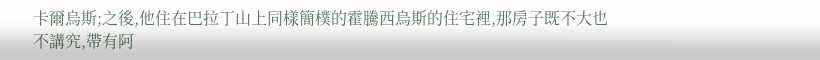卡爾烏斯;之後,他住在巴拉丁山上同樣簡樸的霍騰西烏斯的住宅裡,那房子既不大也不講究,帶有阿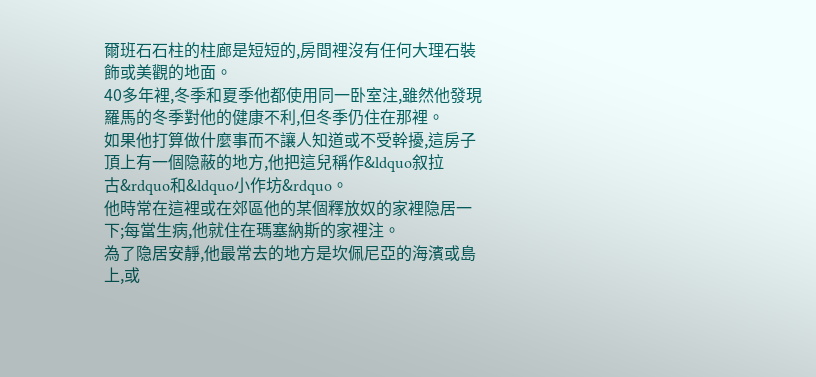爾班石石柱的柱廊是短短的,房間裡沒有任何大理石裝飾或美觀的地面。
40多年裡,冬季和夏季他都使用同一卧室注,雖然他發現羅馬的冬季對他的健康不利,但冬季仍住在那裡。
如果他打算做什麼事而不讓人知道或不受幹擾,這房子頂上有一個隐蔽的地方,他把這兒稱作&ldquo叙拉古&rdquo和&ldquo小作坊&rdquo。
他時常在這裡或在郊區他的某個釋放奴的家裡隐居一下;每當生病,他就住在瑪塞納斯的家裡注。
為了隐居安靜,他最常去的地方是坎佩尼亞的海濱或島上,或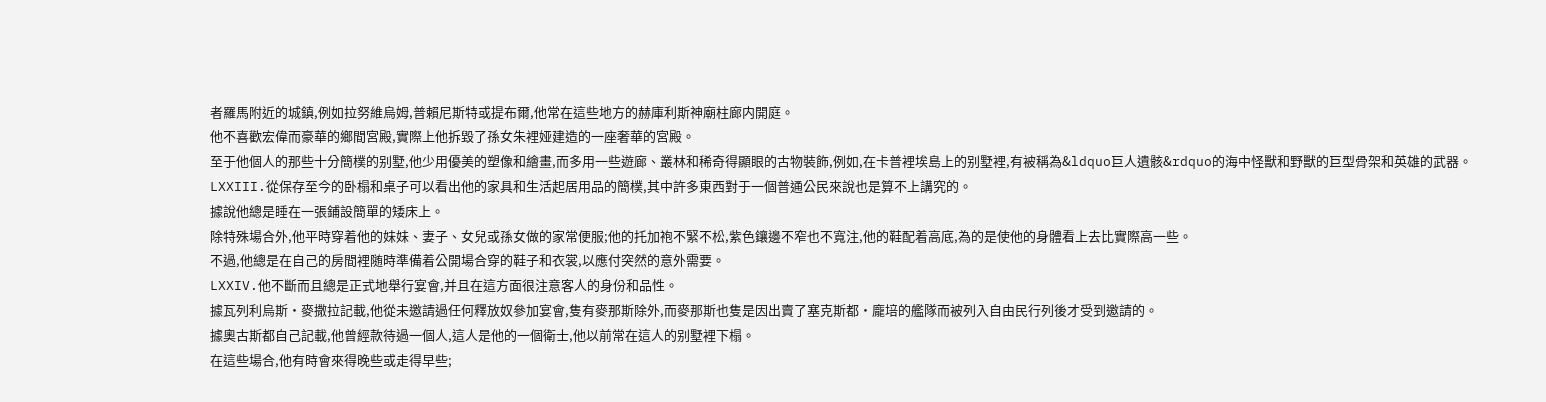者羅馬附近的城鎮,例如拉努維烏姆,普賴尼斯特或提布爾,他常在這些地方的赫庫利斯神廟柱廊内開庭。
他不喜歡宏偉而豪華的鄉間宮殿,實際上他拆毀了孫女朱裡娅建造的一座奢華的宮殿。
至于他個人的那些十分簡樸的别墅,他少用優美的塑像和繪畫,而多用一些遊廊、叢林和稀奇得顯眼的古物裝飾,例如,在卡普裡埃島上的别墅裡,有被稱為&ldquo巨人遺骸&rdquo的海中怪獸和野獸的巨型骨架和英雄的武器。
LXXIII.從保存至今的卧榻和桌子可以看出他的家具和生活起居用品的簡樸,其中許多東西對于一個普通公民來說也是算不上講究的。
據說他總是睡在一張鋪設簡單的矮床上。
除特殊場合外,他平時穿着他的妹妹、妻子、女兒或孫女做的家常便服;他的托加袍不緊不松,紫色鑲邊不窄也不寬注,他的鞋配着高底,為的是使他的身體看上去比實際高一些。
不過,他總是在自己的房間裡随時準備着公開場合穿的鞋子和衣裳,以應付突然的意外需要。
LXXIV.他不斷而且總是正式地舉行宴會,并且在這方面很注意客人的身份和品性。
據瓦列利烏斯·麥撒拉記載,他從未邀請過任何釋放奴參加宴會,隻有麥那斯除外,而麥那斯也隻是因出賣了塞克斯都·龐培的艦隊而被列入自由民行列後才受到邀請的。
據奧古斯都自己記載,他曾經款待過一個人,這人是他的一個衛士,他以前常在這人的别墅裡下榻。
在這些場合,他有時會來得晚些或走得早些;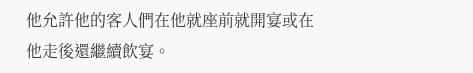他允許他的客人們在他就座前就開宴或在他走後還繼續飲宴。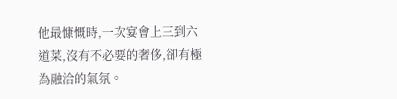他最慷慨時,一次宴會上三到六道菜,沒有不必要的奢侈,卻有極為融洽的氣氛。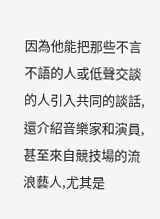因為他能把那些不言不語的人或低聲交談的人引入共同的談話,還介紹音樂家和演員,甚至來自競技場的流浪藝人,尤其是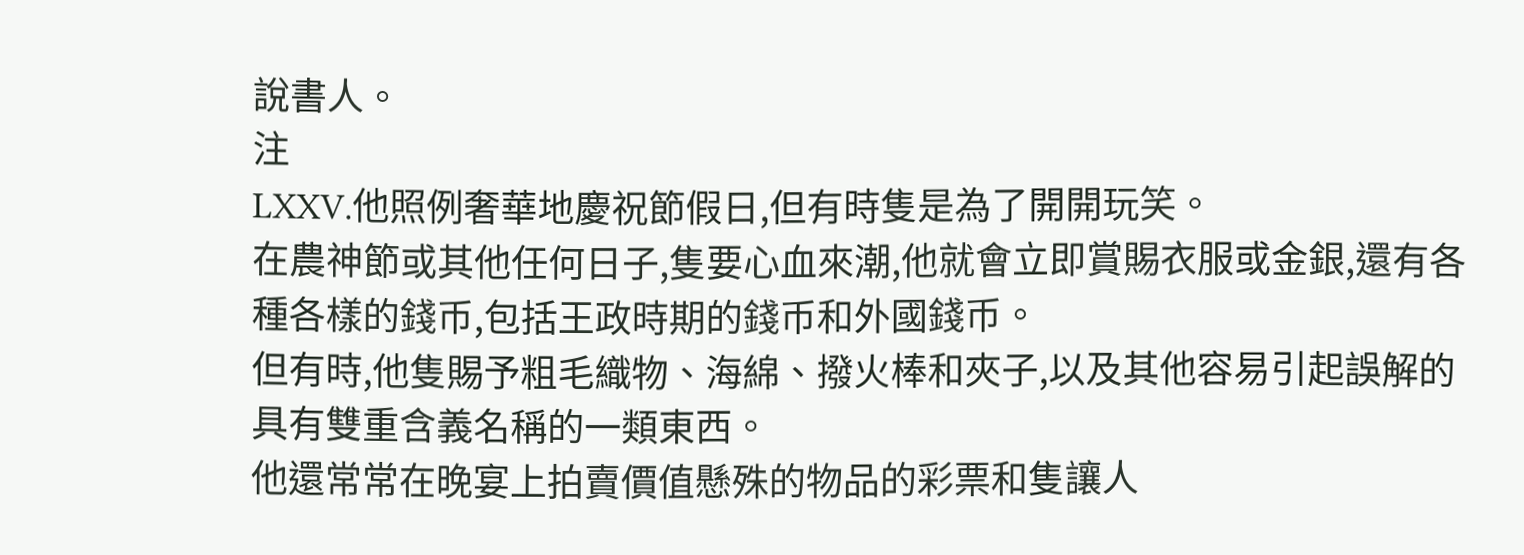說書人。
注
LXXV.他照例奢華地慶祝節假日,但有時隻是為了開開玩笑。
在農神節或其他任何日子,隻要心血來潮,他就會立即賞賜衣服或金銀,還有各種各樣的錢币,包括王政時期的錢币和外國錢币。
但有時,他隻賜予粗毛織物、海綿、撥火棒和夾子,以及其他容易引起誤解的具有雙重含義名稱的一類東西。
他還常常在晚宴上拍賣價值懸殊的物品的彩票和隻讓人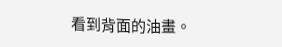看到背面的油畫。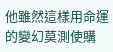他雖然這樣用命運的變幻莫測使購